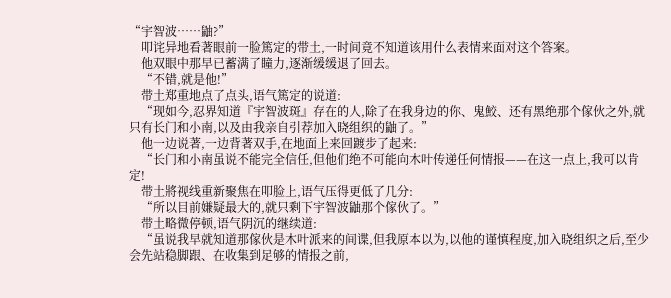“宇智波……鼬?”
    叩诧异地看著眼前一脸篤定的带土,一时间竟不知道该用什么表情来面对这个答案。
    他双眼中那早已蓄满了瞳力,逐渐缓缓退了回去。
    “不错,就是他!”
    带土郑重地点了点头,语气篤定的说道:
    “现如今,忍界知道『宇智波斑』存在的人,除了在我身边的你、鬼鮫、还有黑绝那个傢伙之外,就只有长门和小南,以及由我亲自引荐加入晓组织的鼬了。”
    他一边说著,一边背著双手,在地面上来回踱步了起来:
    “长门和小南虽说不能完全信任,但他们绝不可能向木叶传递任何情报——在这一点上,我可以肯定!
    带土將视线重新聚焦在叩脸上,语气压得更低了几分:
    “所以目前嫌疑最大的,就只剩下宇智波鼬那个傢伙了。”
    带土略微停顿,语气阴沉的继续道:
    “虽说我早就知道那傢伙是木叶派来的间谍,但我原本以为,以他的谨慎程度,加入晓组织之后,至少会先站稳脚跟、在收集到足够的情报之前,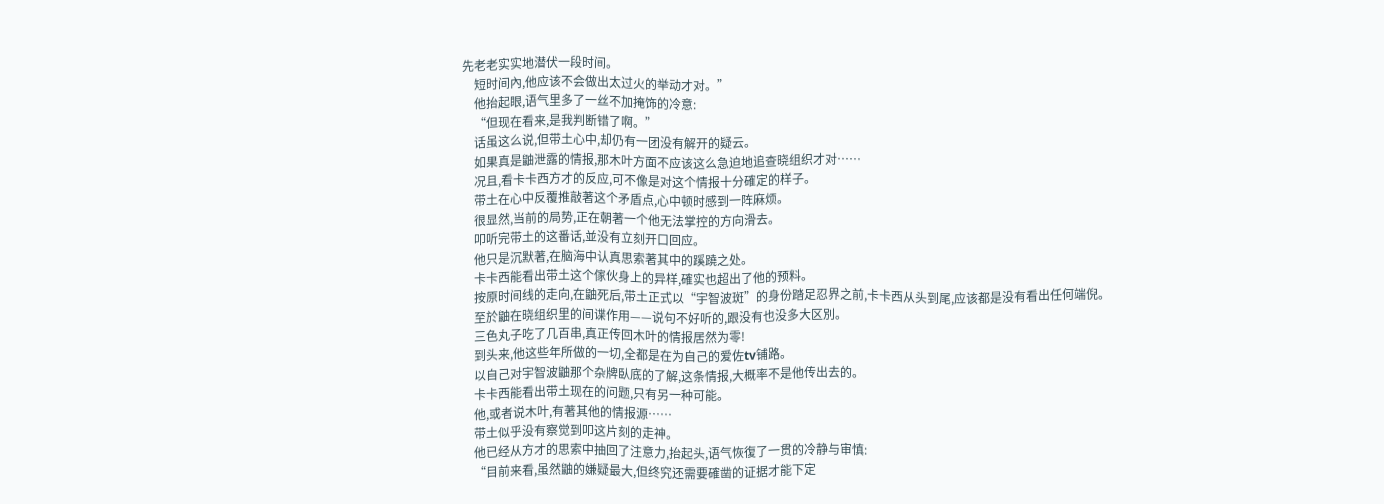先老老实实地潜伏一段时间。
    短时间內,他应该不会做出太过火的举动才对。”
    他抬起眼,语气里多了一丝不加掩饰的冷意:
    “但现在看来,是我判断错了啊。”
    话虽这么说,但带土心中,却仍有一团没有解开的疑云。
    如果真是鼬泄露的情报,那木叶方面不应该这么急迫地追查晓组织才对……
    况且,看卡卡西方才的反应,可不像是对这个情报十分確定的样子。
    带土在心中反覆推敲著这个矛盾点,心中顿时感到一阵麻烦。
    很显然,当前的局势,正在朝著一个他无法掌控的方向滑去。
    叩听完带土的这番话,並没有立刻开口回应。
    他只是沉默著,在脑海中认真思索著其中的蹊蹺之处。
    卡卡西能看出带土这个傢伙身上的异样,確实也超出了他的预料。
    按原时间线的走向,在鼬死后,带土正式以“宇智波斑”的身份踏足忍界之前,卡卡西从头到尾,应该都是没有看出任何端倪。
    至於鼬在晓组织里的间谍作用——说句不好听的,跟没有也没多大区別。
    三色丸子吃了几百串,真正传回木叶的情报居然为零!
    到头来,他这些年所做的一切,全都是在为自己的爱佐tv铺路。
    以自己对宇智波鼬那个杂牌臥底的了解,这条情报,大概率不是他传出去的。
    卡卡西能看出带土现在的问题,只有另一种可能。
    他,或者说木叶,有著其他的情报源……
    带土似乎没有察觉到叩这片刻的走神。
    他已经从方才的思索中抽回了注意力,抬起头,语气恢復了一贯的冷静与审慎:
    “目前来看,虽然鼬的嫌疑最大,但终究还需要確凿的证据才能下定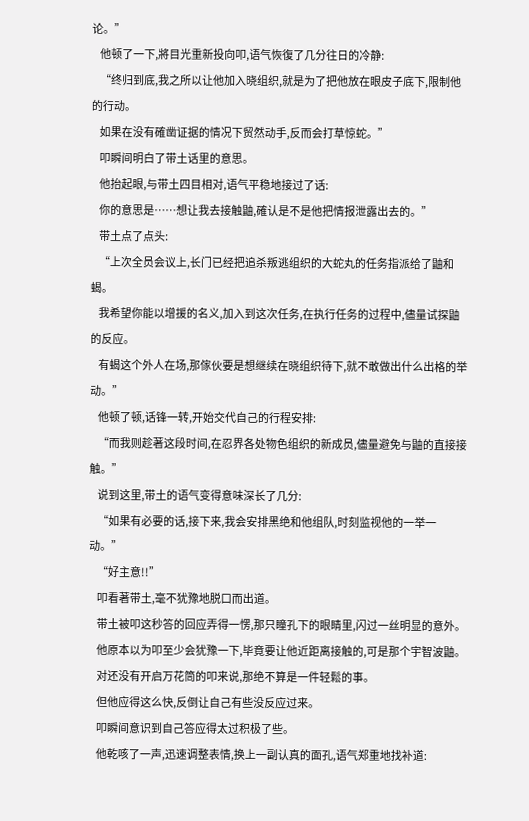论。”
    他顿了一下,將目光重新投向叩,语气恢復了几分往日的冷静:
    “终归到底,我之所以让他加入晓组织,就是为了把他放在眼皮子底下,限制他的行动。
    如果在没有確凿证据的情况下贸然动手,反而会打草惊蛇。”
    叩瞬间明白了带土话里的意思。
    他抬起眼,与带土四目相对,语气平稳地接过了话:
    你的意思是……想让我去接触鼬,確认是不是他把情报泄露出去的。”
    带土点了点头:
    “上次全员会议上,长门已经把追杀叛逃组织的大蛇丸的任务指派给了鼬和蝎。
    我希望你能以增援的名义,加入到这次任务,在执行任务的过程中,儘量试探鼬的反应。
    有蝎这个外人在场,那傢伙要是想继续在晓组织待下,就不敢做出什么出格的举动。”
    他顿了顿,话锋一转,开始交代自己的行程安排:
    “而我则趁著这段时间,在忍界各处物色组织的新成员,儘量避免与鼬的直接接触。”
    说到这里,带土的语气变得意味深长了几分:
    “如果有必要的话,接下来,我会安排黑绝和他组队,时刻监视他的一举一动。”
    “好主意!!”
    叩看著带土,毫不犹豫地脱口而出道。
    带土被叩这秒答的回应弄得一愣,那只瞳孔下的眼睛里,闪过一丝明显的意外。
    他原本以为叩至少会犹豫一下,毕竟要让他近距离接触的,可是那个宇智波鼬。
    对还没有开启万花筒的叩来说,那绝不算是一件轻鬆的事。
    但他应得这么快,反倒让自己有些没反应过来。
    叩瞬间意识到自己答应得太过积极了些。
    他乾咳了一声,迅速调整表情,换上一副认真的面孔,语气郑重地找补道: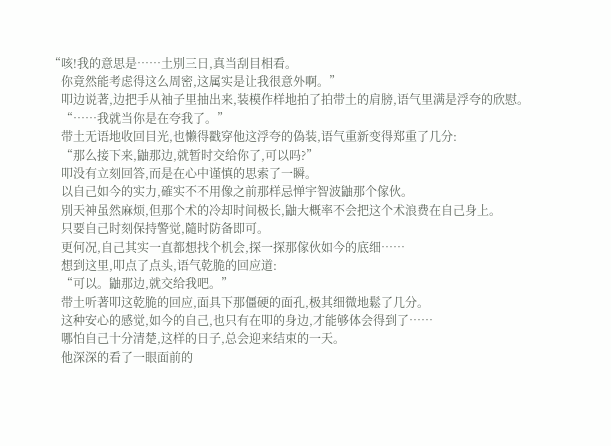“咳!我的意思是……土別三日,真当刮目相看。
    你竟然能考虑得这么周密,这属实是让我很意外啊。”
    叩边说著,边把手从袖子里抽出来,装模作样地拍了拍带土的肩膀,语气里满是浮夸的欣慰。
    “……我就当你是在夸我了。”
    带土无语地收回目光,也懒得戳穿他这浮夸的偽装,语气重新变得郑重了几分:
    “那么接下来,鼬那边,就暂时交给你了,可以吗?”
    叩没有立刻回答,而是在心中谨慎的思索了一瞬。
    以自己如今的实力,確实不不用像之前那样忌惮宇智波鼬那个傢伙。
    別天神虽然麻烦,但那个术的冷却时间极长,鼬大概率不会把这个术浪费在自己身上。
    只要自己时刻保持警觉,隨时防备即可。
    更何况,自己其实一直都想找个机会,探一探那傢伙如今的底细……
    想到这里,叩点了点头,语气乾脆的回应道:
    “可以。鼬那边,就交给我吧。”
    带土听著叩这乾脆的回应,面具下那僵硬的面孔,极其细微地鬆了几分。
    这种安心的感觉,如今的自己,也只有在叩的身边,才能够体会得到了……
    哪怕自己十分清楚,这样的日子,总会迎来结束的一天。
    他深深的看了一眼面前的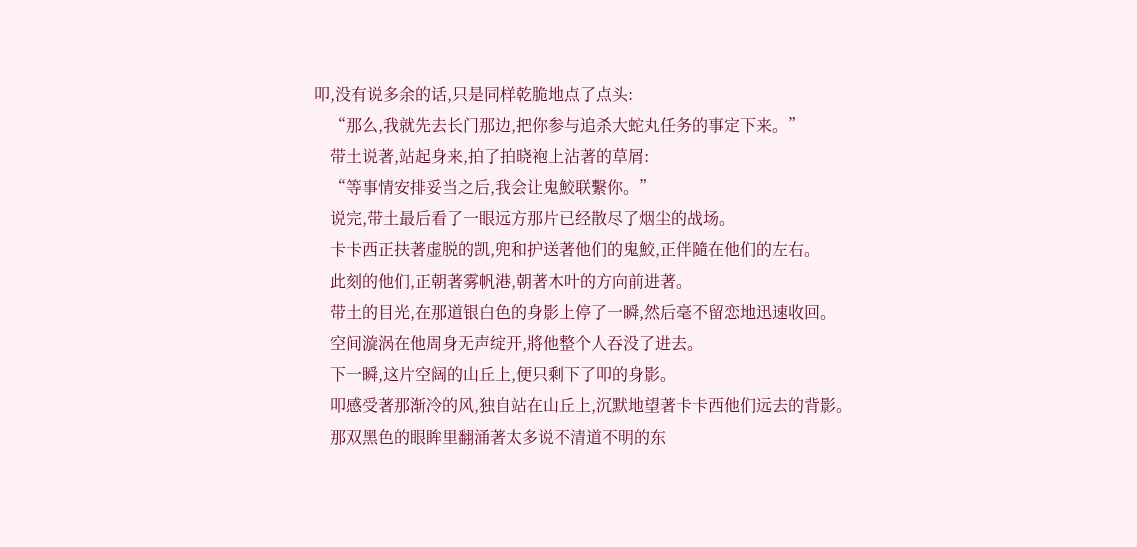叩,没有说多余的话,只是同样乾脆地点了点头:
    “那么,我就先去长门那边,把你参与追杀大蛇丸任务的事定下来。”
    带土说著,站起身来,拍了拍晓袍上沾著的草屑:
    “等事情安排妥当之后,我会让鬼鮫联繫你。”
    说完,带土最后看了一眼远方那片已经散尽了烟尘的战场。
    卡卡西正扶著虚脱的凯,兜和护送著他们的鬼鮫,正伴隨在他们的左右。
    此刻的他们,正朝著雾帆港,朝著木叶的方向前进著。
    带土的目光,在那道银白色的身影上停了一瞬,然后毫不留恋地迅速收回。
    空间漩涡在他周身无声绽开,將他整个人吞没了进去。
    下一瞬,这片空阔的山丘上,便只剩下了叩的身影。
    叩感受著那渐冷的风,独自站在山丘上,沉默地望著卡卡西他们远去的背影。
    那双黑色的眼眸里翻涌著太多说不清道不明的东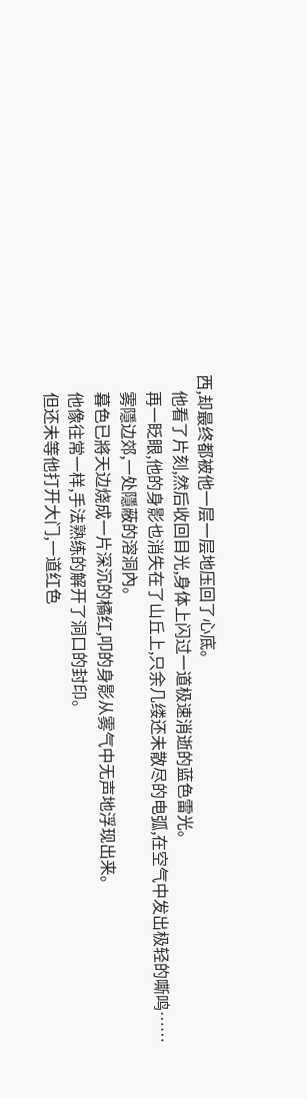西,却最终都被他一层一层地压回了心底。
    他看了片刻,然后收回目光,身体上闪过一道极速消逝的蓝色雷光。
    再一眨眼,他的身影也消失在了山丘上,只余几缕还未散尽的电弧,在空气中发出极轻的嘶鸣……
    雾隱边郊,一处隱蔽的溶洞內。
    暮色已將天边烧成一片深沉的橘红,叩的身影从雾气中无声地浮现出来。
    他像往常一样,手法熟练的解开了洞口的封印。
    但还未等他打开大门,一道红色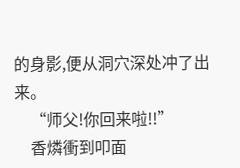的身影,便从洞穴深处冲了出来。
    “师父!你回来啦!!”
    香燐衝到叩面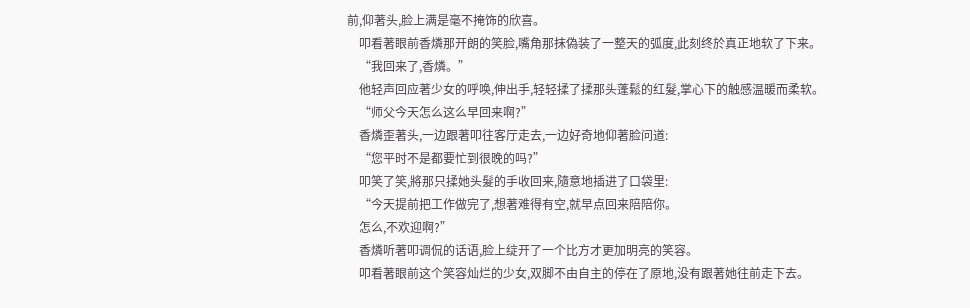前,仰著头,脸上满是毫不掩饰的欣喜。
    叩看著眼前香燐那开朗的笑脸,嘴角那抹偽装了一整天的弧度,此刻终於真正地软了下来。
    “我回来了,香燐。”
    他轻声回应著少女的呼唤,伸出手,轻轻揉了揉那头蓬鬆的红髮,掌心下的触感温暖而柔软。
    “师父今天怎么这么早回来啊?”
    香燐歪著头,一边跟著叩往客厅走去,一边好奇地仰著脸问道:
    “您平时不是都要忙到很晚的吗?”
    叩笑了笑,將那只揉她头髮的手收回来,隨意地插进了口袋里:
    “今天提前把工作做完了,想著难得有空,就早点回来陪陪你。
    怎么,不欢迎啊?”
    香燐听著叩调侃的话语,脸上绽开了一个比方才更加明亮的笑容。
    叩看著眼前这个笑容灿烂的少女,双脚不由自主的停在了原地,没有跟著她往前走下去。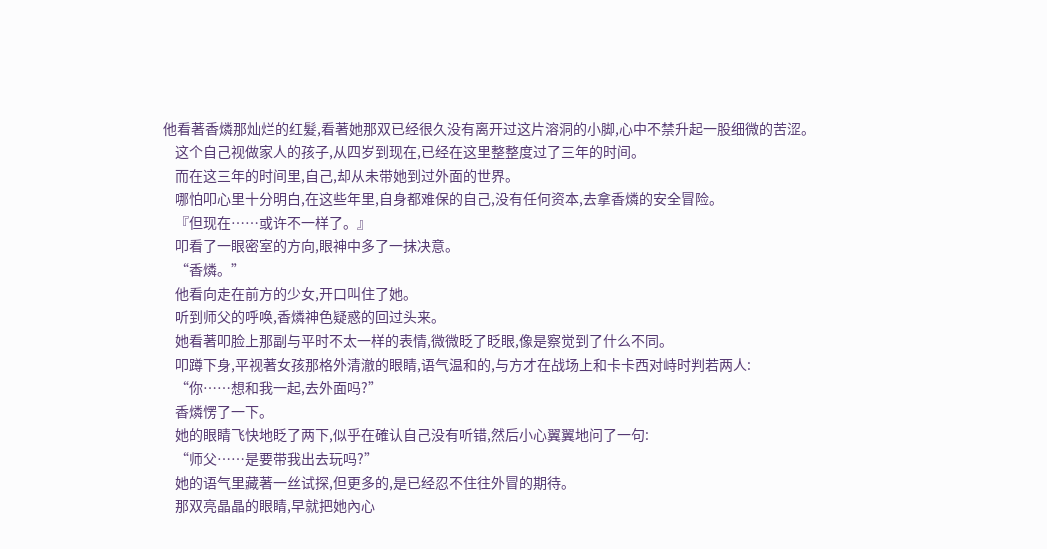他看著香燐那灿烂的红髮,看著她那双已经很久没有离开过这片溶洞的小脚,心中不禁升起一股细微的苦涩。
    这个自己视做家人的孩子,从四岁到现在,已经在这里整整度过了三年的时间。
    而在这三年的时间里,自己,却从未带她到过外面的世界。
    哪怕叩心里十分明白,在这些年里,自身都难保的自己,没有任何资本,去拿香燐的安全冒险。
    『但现在……或许不一样了。』
    叩看了一眼密室的方向,眼神中多了一抹决意。
    “香燐。”
    他看向走在前方的少女,开口叫住了她。
    听到师父的呼唤,香燐神色疑惑的回过头来。
    她看著叩脸上那副与平时不太一样的表情,微微眨了眨眼,像是察觉到了什么不同。
    叩蹲下身,平视著女孩那格外清澈的眼睛,语气温和的,与方才在战场上和卡卡西对峙时判若两人:
    “你……想和我一起,去外面吗?”
    香燐愣了一下。
    她的眼睛飞快地眨了两下,似乎在確认自己没有听错,然后小心翼翼地问了一句:
    “师父……是要带我出去玩吗?”
    她的语气里藏著一丝试探,但更多的,是已经忍不住往外冒的期待。
    那双亮晶晶的眼睛,早就把她內心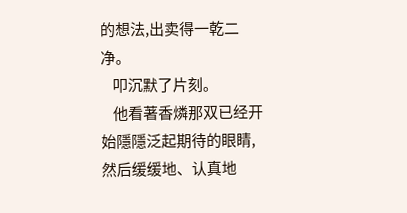的想法,出卖得一乾二净。
    叩沉默了片刻。
    他看著香燐那双已经开始隱隱泛起期待的眼睛,然后缓缓地、认真地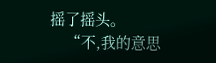摇了摇头。
    “不,我的意思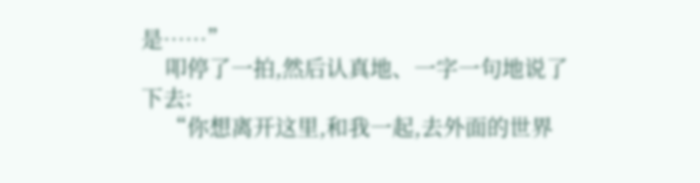是……”
    叩停了一拍,然后认真地、一字一句地说了下去:
    “你想离开这里,和我一起,去外面的世界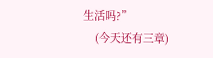生活吗?”
    (今天还有三章)